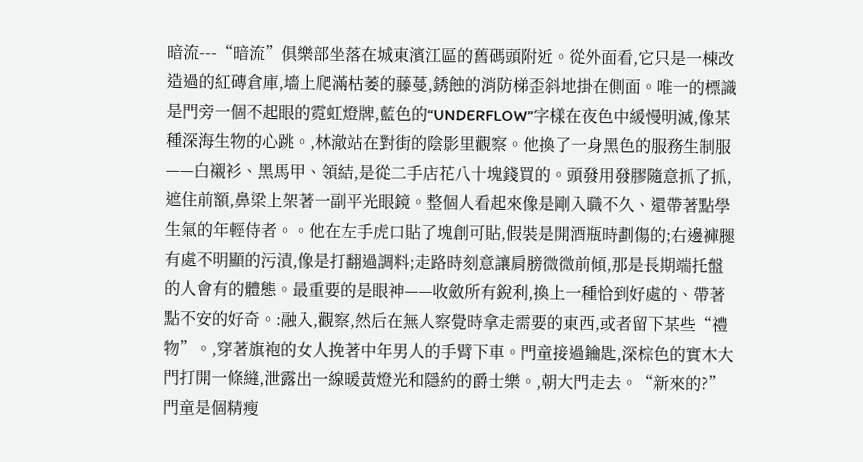暗流---“暗流”俱樂部坐落在城東濱江區的舊碼頭附近。從外面看,它只是一棟改造過的紅磚倉庫,墻上爬滿枯萎的藤蔓,銹蝕的消防梯歪斜地掛在側面。唯一的標識是門旁一個不起眼的霓虹燈牌,藍色的“UNDERFLOW”字樣在夜色中緩慢明滅,像某種深海生物的心跳。,林澈站在對街的陰影里觀察。他換了一身黑色的服務生制服——白襯衫、黑馬甲、領結,是從二手店花八十塊錢買的。頭發用發膠隨意抓了抓,遮住前額,鼻梁上架著一副平光眼鏡。整個人看起來像是剛入職不久、還帶著點學生氣的年輕侍者。。他在左手虎口貼了塊創可貼,假裝是開酒瓶時劃傷的;右邊褲腿有處不明顯的污漬,像是打翻過調料;走路時刻意讓肩膀微微前傾,那是長期端托盤的人會有的體態。最重要的是眼神——收斂所有銳利,換上一種恰到好處的、帶著點不安的好奇。:融入,觀察,然后在無人察覺時拿走需要的東西,或者留下某些“禮物”。,穿著旗袍的女人挽著中年男人的手臂下車。門童接過鑰匙,深棕色的實木大門打開一條縫,泄露出一線暖黃燈光和隱約的爵士樂。,朝大門走去。“新來的?”門童是個精瘦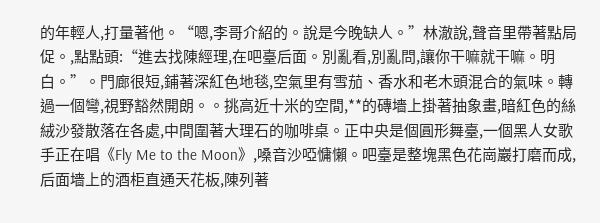的年輕人,打量著他。“嗯,李哥介紹的。說是今晚缺人。”林澈說,聲音里帶著點局促。,點點頭:“進去找陳經理,在吧臺后面。別亂看,別亂問,讓你干嘛就干嘛。明白。”。門廊很短,鋪著深紅色地毯,空氣里有雪茄、香水和老木頭混合的氣味。轉過一個彎,視野豁然開朗。。挑高近十米的空間,**的磚墻上掛著抽象畫,暗紅色的絲絨沙發散落在各處,中間圍著大理石的咖啡桌。正中央是個圓形舞臺,一個黑人女歌手正在唱《Fly Me to the Moon》,嗓音沙啞慵懶。吧臺是整塊黑色花崗巖打磨而成,后面墻上的酒柜直通天花板,陳列著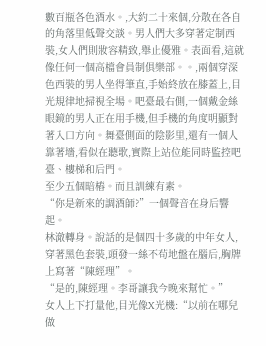數百瓶各色酒水。,大約二十來個,分散在各自的角落里低聲交談。男人們大多穿著定制西裝,女人們則妝容精致,舉止優雅。表面看,這就像任何一個高檔會員制俱樂部。。,兩個穿深色西裝的男人坐得筆直,手始終放在膝蓋上,目光規律地掃視全場。吧臺最右側,一個戴金絲眼鏡的男人正在用手機,但手機的角度明顯對著入口方向。舞臺側面的陰影里,還有一個人靠著墻,看似在聽歌,實際上站位能同時監控吧臺、樓梯和后門。
至少五個暗樁。而且訓練有素。
“你是新來的調酒師?”一個聲音在身后響起。
林澈轉身。說話的是個四十多歲的中年女人,穿著黑色套裝,頭發一絲不茍地盤在腦后,胸牌上寫著“陳經理”。
“是的,陳經理。李哥讓我今晚來幫忙。”
女人上下打量他,目光像X光機:“以前在哪兒做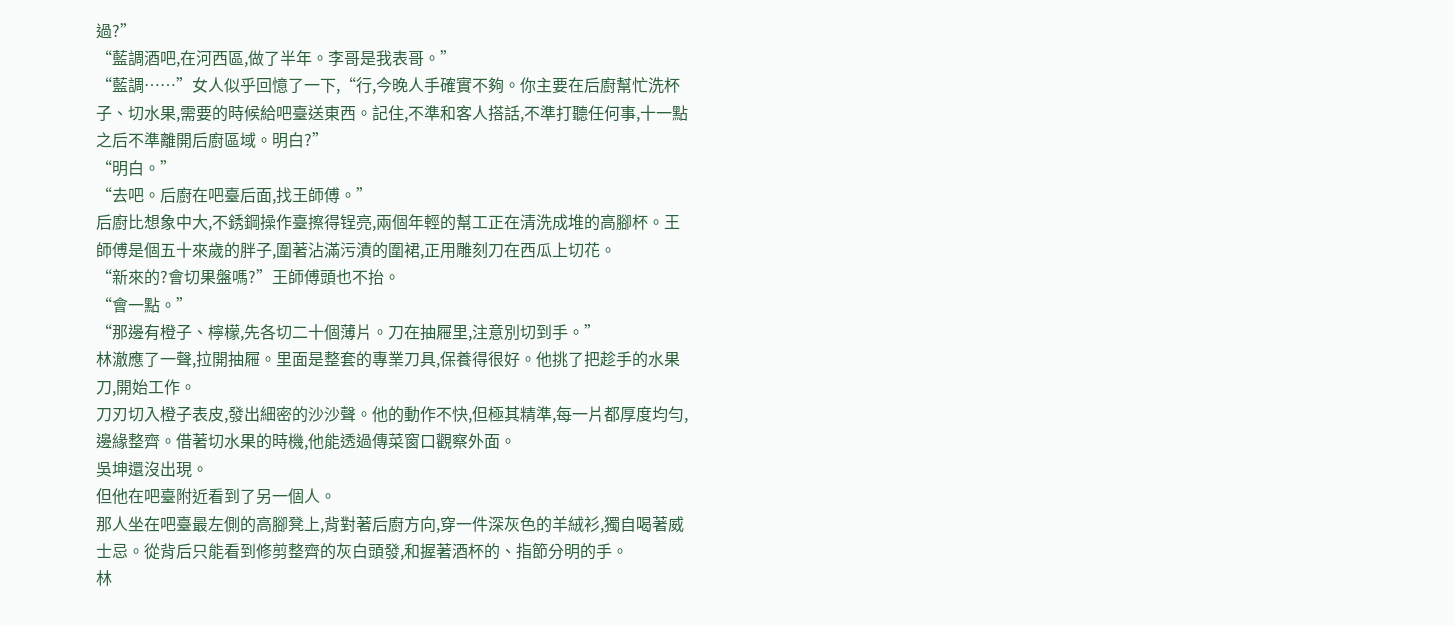過?”
“藍調酒吧,在河西區,做了半年。李哥是我表哥。”
“藍調……”女人似乎回憶了一下,“行,今晚人手確實不夠。你主要在后廚幫忙洗杯子、切水果,需要的時候給吧臺送東西。記住,不準和客人搭話,不準打聽任何事,十一點之后不準離開后廚區域。明白?”
“明白。”
“去吧。后廚在吧臺后面,找王師傅。”
后廚比想象中大,不銹鋼操作臺擦得锃亮,兩個年輕的幫工正在清洗成堆的高腳杯。王師傅是個五十來歲的胖子,圍著沾滿污漬的圍裙,正用雕刻刀在西瓜上切花。
“新來的?會切果盤嗎?”王師傅頭也不抬。
“會一點。”
“那邊有橙子、檸檬,先各切二十個薄片。刀在抽屜里,注意別切到手。”
林澈應了一聲,拉開抽屜。里面是整套的專業刀具,保養得很好。他挑了把趁手的水果刀,開始工作。
刀刃切入橙子表皮,發出細密的沙沙聲。他的動作不快,但極其精準,每一片都厚度均勻,邊緣整齊。借著切水果的時機,他能透過傳菜窗口觀察外面。
吳坤還沒出現。
但他在吧臺附近看到了另一個人。
那人坐在吧臺最左側的高腳凳上,背對著后廚方向,穿一件深灰色的羊絨衫,獨自喝著威士忌。從背后只能看到修剪整齊的灰白頭發,和握著酒杯的、指節分明的手。
林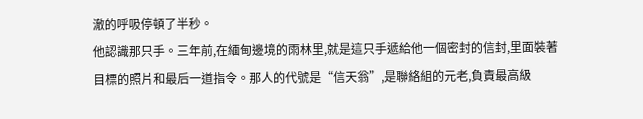澈的呼吸停頓了半秒。
他認識那只手。三年前,在緬甸邊境的雨林里,就是這只手遞給他一個密封的信封,里面裝著目標的照片和最后一道指令。那人的代號是“信天翁”,是聯絡組的元老,負責最高級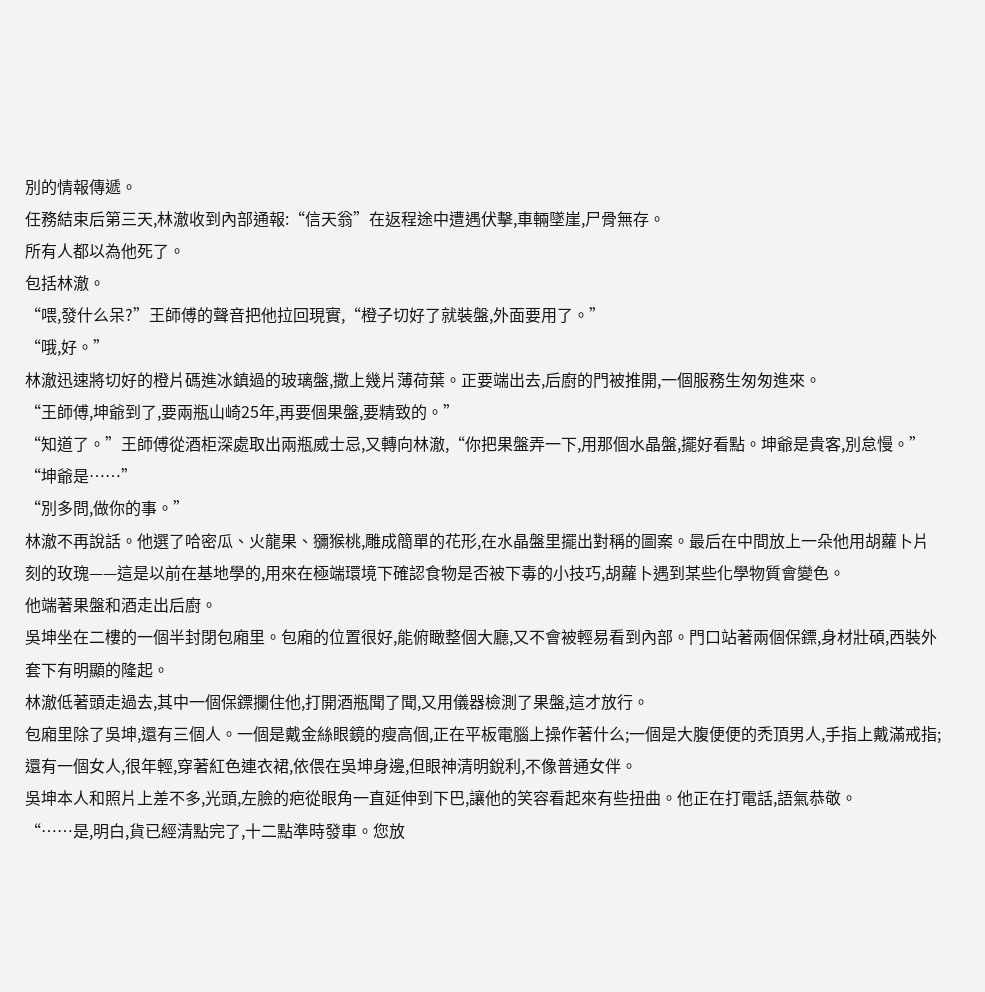別的情報傳遞。
任務結束后第三天,林澈收到內部通報:“信天翁”在返程途中遭遇伏擊,車輛墜崖,尸骨無存。
所有人都以為他死了。
包括林澈。
“喂,發什么呆?”王師傅的聲音把他拉回現實,“橙子切好了就裝盤,外面要用了。”
“哦,好。”
林澈迅速將切好的橙片碼進冰鎮過的玻璃盤,撒上幾片薄荷葉。正要端出去,后廚的門被推開,一個服務生匆匆進來。
“王師傅,坤爺到了,要兩瓶山崎25年,再要個果盤,要精致的。”
“知道了。”王師傅從酒柜深處取出兩瓶威士忌,又轉向林澈,“你把果盤弄一下,用那個水晶盤,擺好看點。坤爺是貴客,別怠慢。”
“坤爺是……”
“別多問,做你的事。”
林澈不再說話。他選了哈密瓜、火龍果、獼猴桃,雕成簡單的花形,在水晶盤里擺出對稱的圖案。最后在中間放上一朵他用胡蘿卜片刻的玫瑰——這是以前在基地學的,用來在極端環境下確認食物是否被下毒的小技巧,胡蘿卜遇到某些化學物質會變色。
他端著果盤和酒走出后廚。
吳坤坐在二樓的一個半封閉包廂里。包廂的位置很好,能俯瞰整個大廳,又不會被輕易看到內部。門口站著兩個保鏢,身材壯碩,西裝外套下有明顯的隆起。
林澈低著頭走過去,其中一個保鏢攔住他,打開酒瓶聞了聞,又用儀器檢測了果盤,這才放行。
包廂里除了吳坤,還有三個人。一個是戴金絲眼鏡的瘦高個,正在平板電腦上操作著什么;一個是大腹便便的禿頂男人,手指上戴滿戒指;還有一個女人,很年輕,穿著紅色連衣裙,依偎在吳坤身邊,但眼神清明銳利,不像普通女伴。
吳坤本人和照片上差不多,光頭,左臉的疤從眼角一直延伸到下巴,讓他的笑容看起來有些扭曲。他正在打電話,語氣恭敬。
“……是,明白,貨已經清點完了,十二點準時發車。您放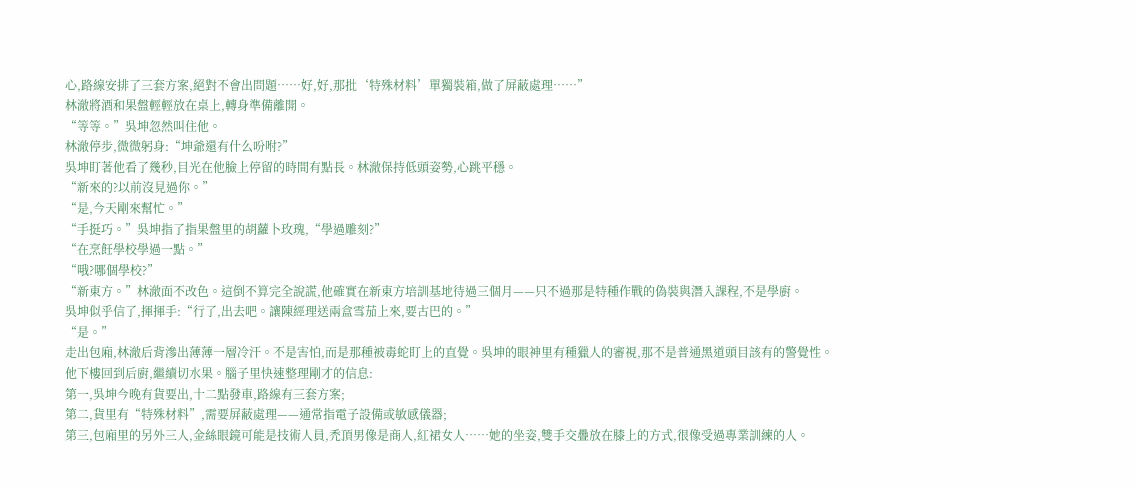心,路線安排了三套方案,絕對不會出問題……好,好,那批‘特殊材料’單獨裝箱,做了屏蔽處理……”
林澈將酒和果盤輕輕放在桌上,轉身準備離開。
“等等。”吳坤忽然叫住他。
林澈停步,微微躬身:“坤爺還有什么吩咐?”
吳坤盯著他看了幾秒,目光在他臉上停留的時間有點長。林澈保持低頭姿勢,心跳平穩。
“新來的?以前沒見過你。”
“是,今天剛來幫忙。”
“手挺巧。”吳坤指了指果盤里的胡蘿卜玫瑰,“學過雕刻?”
“在烹飪學校學過一點。”
“哦?哪個學校?”
“新東方。”林澈面不改色。這倒不算完全說謊,他確實在新東方培訓基地待過三個月——只不過那是特種作戰的偽裝與潛入課程,不是學廚。
吳坤似乎信了,揮揮手:“行了,出去吧。讓陳經理送兩盒雪茄上來,要古巴的。”
“是。”
走出包廂,林澈后背滲出薄薄一層冷汗。不是害怕,而是那種被毒蛇盯上的直覺。吳坤的眼神里有種獵人的審視,那不是普通黑道頭目該有的警覺性。
他下樓回到后廚,繼續切水果。腦子里快速整理剛才的信息:
第一,吳坤今晚有貨要出,十二點發車,路線有三套方案;
第二,貨里有“特殊材料”,需要屏蔽處理——通常指電子設備或敏感儀器;
第三,包廂里的另外三人,金絲眼鏡可能是技術人員,禿頂男像是商人,紅裙女人……她的坐姿,雙手交疊放在膝上的方式,很像受過專業訓練的人。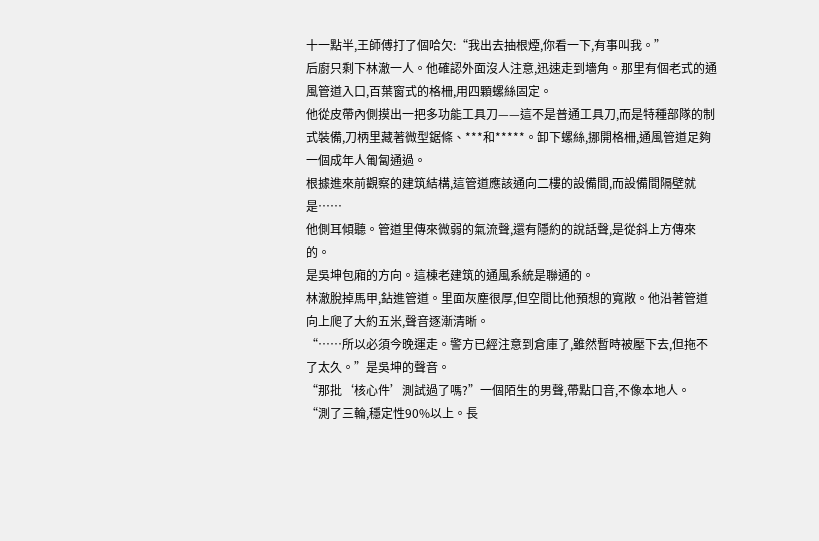十一點半,王師傅打了個哈欠:“我出去抽根煙,你看一下,有事叫我。”
后廚只剩下林澈一人。他確認外面沒人注意,迅速走到墻角。那里有個老式的通風管道入口,百葉窗式的格柵,用四顆螺絲固定。
他從皮帶內側摸出一把多功能工具刀——這不是普通工具刀,而是特種部隊的制式裝備,刀柄里藏著微型鋸條、***和*****。卸下螺絲,挪開格柵,通風管道足夠一個成年人匍匐通過。
根據進來前觀察的建筑結構,這管道應該通向二樓的設備間,而設備間隔壁就是……
他側耳傾聽。管道里傳來微弱的氣流聲,還有隱約的說話聲,是從斜上方傳來的。
是吳坤包廂的方向。這棟老建筑的通風系統是聯通的。
林澈脫掉馬甲,鉆進管道。里面灰塵很厚,但空間比他預想的寬敞。他沿著管道向上爬了大約五米,聲音逐漸清晰。
“……所以必須今晚運走。警方已經注意到倉庫了,雖然暫時被壓下去,但拖不了太久。”是吳坤的聲音。
“那批‘核心件’測試過了嗎?”一個陌生的男聲,帶點口音,不像本地人。
“測了三輪,穩定性90%以上。長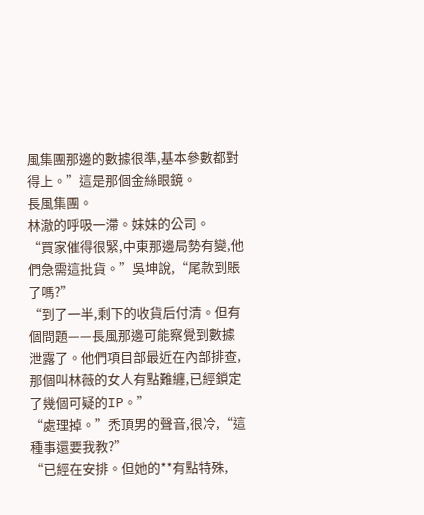風集團那邊的數據很準,基本參數都對得上。”這是那個金絲眼鏡。
長風集團。
林澈的呼吸一滯。妹妹的公司。
“買家催得很緊,中東那邊局勢有變,他們急需這批貨。”吳坤說,“尾款到賬了嗎?”
“到了一半,剩下的收貨后付清。但有個問題——長風那邊可能察覺到數據泄露了。他們項目部最近在內部排查,那個叫林薇的女人有點難纏,已經鎖定了幾個可疑的IP。”
“處理掉。”禿頂男的聲音,很冷,“這種事還要我教?”
“已經在安排。但她的**有點特殊,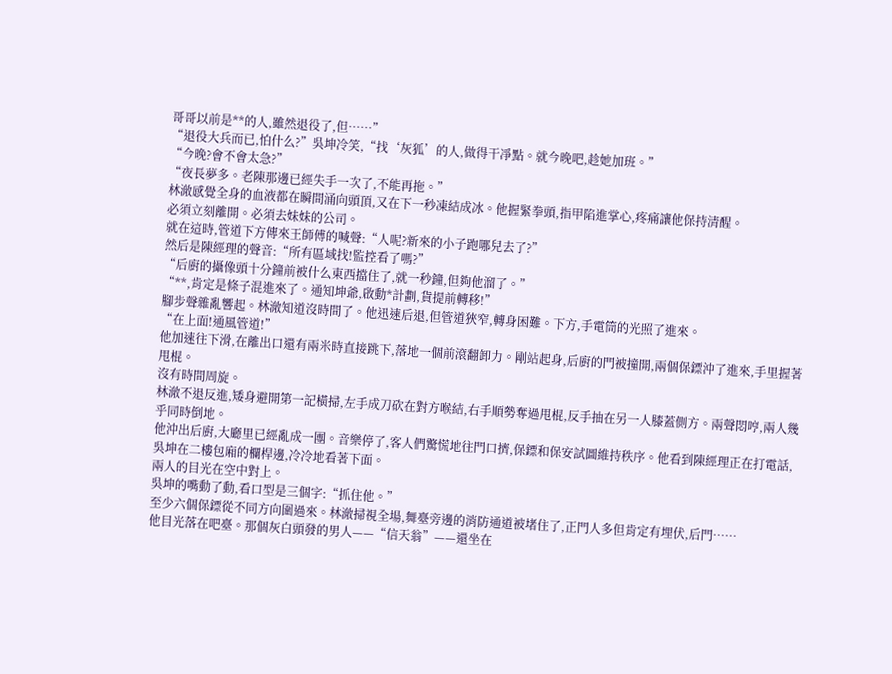哥哥以前是**的人,雖然退役了,但……”
“退役大兵而已,怕什么?”吳坤冷笑,“找‘灰狐’的人,做得干凈點。就今晚吧,趁她加班。”
“今晚?會不會太急?”
“夜長夢多。老陳那邊已經失手一次了,不能再拖。”
林澈感覺全身的血液都在瞬間涌向頭頂,又在下一秒凍結成冰。他握緊拳頭,指甲陷進掌心,疼痛讓他保持清醒。
必須立刻離開。必須去妹妹的公司。
就在這時,管道下方傳來王師傅的喊聲:“人呢?新來的小子跑哪兒去了?”
然后是陳經理的聲音:“所有區域找!監控看了嗎?”
“后廚的攝像頭十分鐘前被什么東西擋住了,就一秒鐘,但夠他溜了。”
“**,肯定是條子混進來了。通知坤爺,啟動*計劃,貨提前轉移!”
腳步聲雜亂響起。林澈知道沒時間了。他迅速后退,但管道狹窄,轉身困難。下方,手電筒的光照了進來。
“在上面!通風管道!”
他加速往下滑,在離出口還有兩米時直接跳下,落地一個前滾翻卸力。剛站起身,后廚的門被撞開,兩個保鏢沖了進來,手里握著甩棍。
沒有時間周旋。
林澈不退反進,矮身避開第一記橫掃,左手成刀砍在對方喉結,右手順勢奪過甩棍,反手抽在另一人膝蓋側方。兩聲悶哼,兩人幾乎同時倒地。
他沖出后廚,大廳里已經亂成一團。音樂停了,客人們驚慌地往門口擠,保鏢和保安試圖維持秩序。他看到陳經理正在打電話,吳坤在二樓包廂的欄桿邊,冷冷地看著下面。
兩人的目光在空中對上。
吳坤的嘴動了動,看口型是三個字:“抓住他。”
至少六個保鏢從不同方向圍過來。林澈掃視全場,舞臺旁邊的消防通道被堵住了,正門人多但肯定有埋伏,后門……
他目光落在吧臺。那個灰白頭發的男人——“信天翁”——還坐在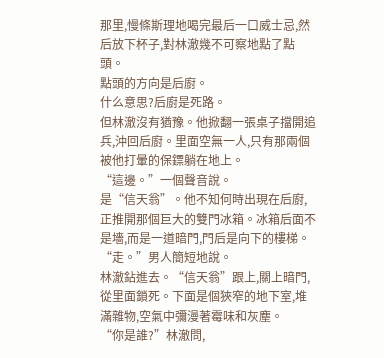那里,慢條斯理地喝完最后一口威士忌,然后放下杯子,對林澈幾不可察地點了點頭。
點頭的方向是后廚。
什么意思?后廚是死路。
但林澈沒有猶豫。他掀翻一張桌子擋開追兵,沖回后廚。里面空無一人,只有那兩個被他打暈的保鏢躺在地上。
“這邊。”一個聲音說。
是“信天翁”。他不知何時出現在后廚,正推開那個巨大的雙門冰箱。冰箱后面不是墻,而是一道暗門,門后是向下的樓梯。
“走。”男人簡短地說。
林澈鉆進去。“信天翁”跟上,關上暗門,從里面鎖死。下面是個狹窄的地下室,堆滿雜物,空氣中彌漫著霉味和灰塵。
“你是誰?”林澈問,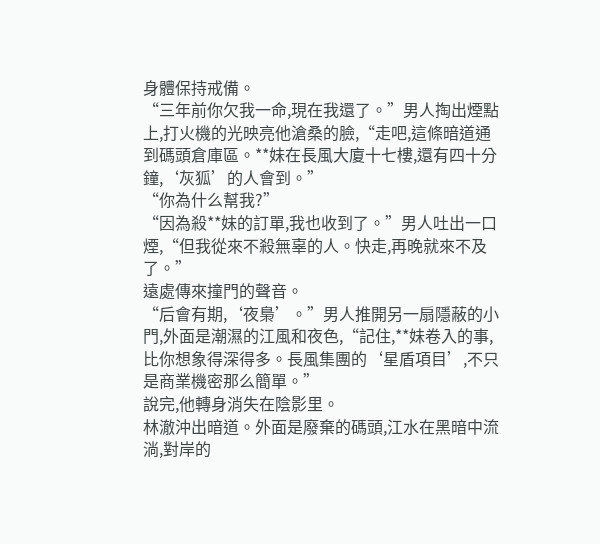身體保持戒備。
“三年前你欠我一命,現在我還了。”男人掏出煙點上,打火機的光映亮他滄桑的臉,“走吧,這條暗道通到碼頭倉庫區。**妹在長風大廈十七樓,還有四十分鐘,‘灰狐’的人會到。”
“你為什么幫我?”
“因為殺**妹的訂單,我也收到了。”男人吐出一口煙,“但我從來不殺無辜的人。快走,再晚就來不及了。”
遠處傳來撞門的聲音。
“后會有期,‘夜梟’。”男人推開另一扇隱蔽的小門,外面是潮濕的江風和夜色,“記住,**妹卷入的事,比你想象得深得多。長風集團的‘星盾項目’,不只是商業機密那么簡單。”
說完,他轉身消失在陰影里。
林澈沖出暗道。外面是廢棄的碼頭,江水在黑暗中流淌,對岸的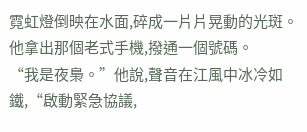霓虹燈倒映在水面,碎成一片片晃動的光斑。
他拿出那個老式手機,撥通一個號碼。
“我是夜梟。”他說,聲音在江風中冰冷如鐵,“啟動緊急協議,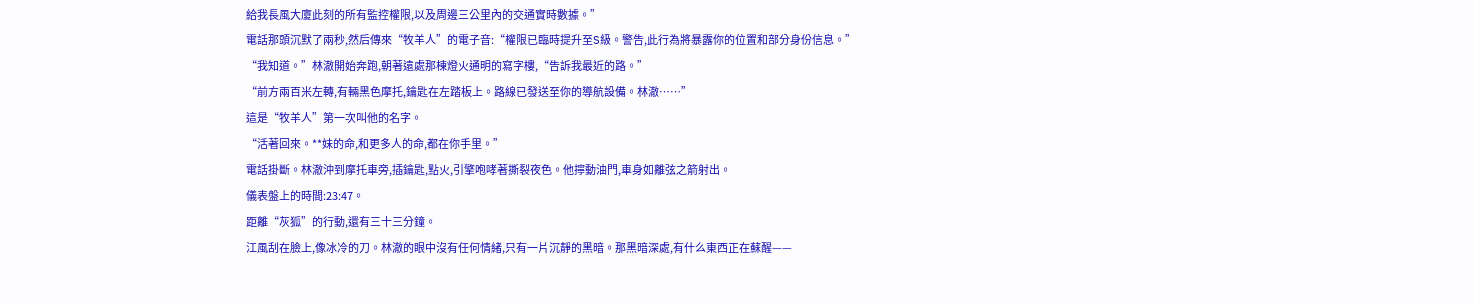給我長風大廈此刻的所有監控權限,以及周邊三公里內的交通實時數據。”
電話那頭沉默了兩秒,然后傳來“牧羊人”的電子音:“權限已臨時提升至S級。警告,此行為將暴露你的位置和部分身份信息。”
“我知道。”林澈開始奔跑,朝著遠處那棟燈火通明的寫字樓,“告訴我最近的路。”
“前方兩百米左轉,有輛黑色摩托,鑰匙在左踏板上。路線已發送至你的導航設備。林澈……”
這是“牧羊人”第一次叫他的名字。
“活著回來。**妹的命,和更多人的命,都在你手里。”
電話掛斷。林澈沖到摩托車旁,插鑰匙,點火,引擎咆哮著撕裂夜色。他擰動油門,車身如離弦之箭射出。
儀表盤上的時間:23:47。
距離“灰狐”的行動,還有三十三分鐘。
江風刮在臉上,像冰冷的刀。林澈的眼中沒有任何情緒,只有一片沉靜的黑暗。那黑暗深處,有什么東西正在蘇醒——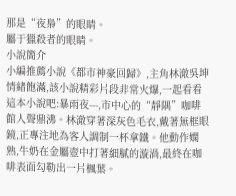那是“夜梟”的眼睛。
屬于獵殺者的眼睛。
小說簡介
小編推薦小說《都市神豪回歸》,主角林澈吳坤情緒飽滿,該小說精彩片段非常火爆,一起看看這本小說吧:暴雨夜---,市中心的“靜隅”咖啡館人聲鼎沸。林澈穿著深灰色毛衣,戴著無框眼鏡,正專注地為客人調制一杯拿鐵。他動作嫻熟,牛奶在金屬壺中打著細膩的漩渦,最終在咖啡表面勾勒出一片楓葉。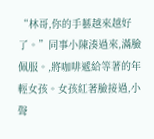“林哥,你的手藝越來越好了。”同事小陳湊過來,滿臉佩服。,將咖啡遞給等著的年輕女孩。女孩紅著臉接過,小聲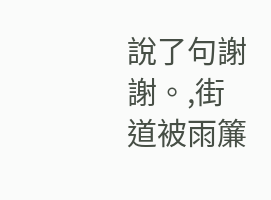說了句謝謝。,街道被雨簾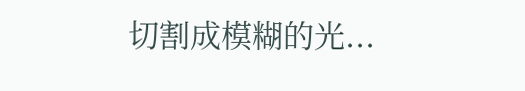切割成模糊的光...